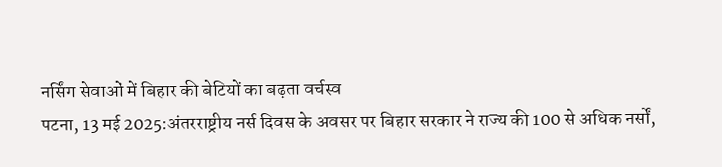नर्सिंग सेवाओं में बिहार की बेटियों का बढ़ता वर्चस्व
पटना, 13 मई 2025:अंतरराष्ट्रीय नर्स दिवस के अवसर पर बिहार सरकार ने राज्य की 100 से अधिक नर्सों,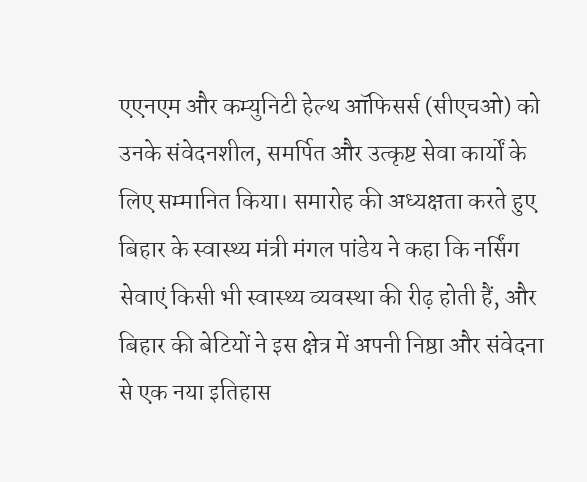एएनएम और कम्युनिटी हेल्थ ऑफिसर्स (सीएचओ) को उनके संवेदनशील, समर्पित और उत्कृष्ट सेवा कार्यों के लिए सम्मानित किया। समारोह की अध्यक्षता करते हुए बिहार के स्वास्थ्य मंत्री मंगल पांडेय ने कहा कि नर्सिंग सेवाएं किसी भी स्वास्थ्य व्यवस्था की रीढ़ होती हैं, और बिहार की बेटियों ने इस क्षेत्र में अपनी निष्ठा और संवेदना से एक नया इतिहास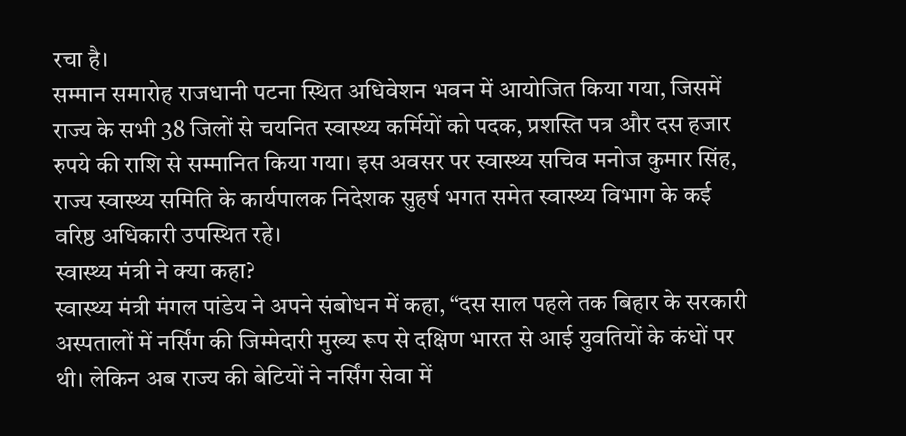रचा है।
सम्मान समारोह राजधानी पटना स्थित अधिवेशन भवन में आयोजित किया गया, जिसमें राज्य के सभी 38 जिलों से चयनित स्वास्थ्य कर्मियों को पदक, प्रशस्ति पत्र और दस हजार रुपये की राशि से सम्मानित किया गया। इस अवसर पर स्वास्थ्य सचिव मनोज कुमार सिंह, राज्य स्वास्थ्य समिति के कार्यपालक निदेशक सुहर्ष भगत समेत स्वास्थ्य विभाग के कई वरिष्ठ अधिकारी उपस्थित रहे।
स्वास्थ्य मंत्री ने क्या कहा?
स्वास्थ्य मंत्री मंगल पांडेय ने अपने संबोधन में कहा, “दस साल पहले तक बिहार के सरकारी अस्पतालों में नर्सिंग की जिम्मेदारी मुख्य रूप से दक्षिण भारत से आई युवतियों के कंधों पर थी। लेकिन अब राज्य की बेटियों ने नर्सिंग सेवा में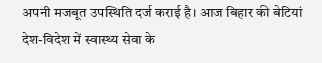अपनी मजबूत उपस्थिति दर्ज कराई है। आज बिहार की बेटियां देश-विदेश में स्वास्थ्य सेवा के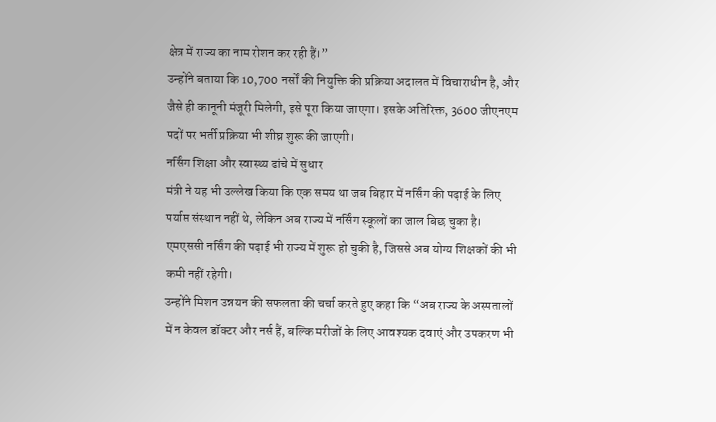क्षेत्र में राज्य का नाम रोशन कर रही हैं।”
उन्होंने बताया कि 10,700 नर्सों की नियुक्ति की प्रक्रिया अदालत में विचाराधीन है, और जैसे ही कानूनी मंजूरी मिलेगी, इसे पूरा किया जाएगा। इसके अतिरिक्त, 3600 जीएनएम पदों पर भर्ती प्रक्रिया भी शीघ्र शुरू की जाएगी।
नर्सिंग शिक्षा और स्वास्थ्य ढांचे में सुधार
मंत्री ने यह भी उल्लेख किया कि एक समय था जब बिहार में नर्सिंग की पढ़ाई के लिए पर्याप्त संस्थान नहीं थे, लेकिन अब राज्य में नर्सिंग स्कूलों का जाल बिछ चुका है। एमएससी नर्सिंग की पढ़ाई भी राज्य में शुरू हो चुकी है, जिससे अब योग्य शिक्षकों की भी कमी नहीं रहेगी।
उन्होंने मिशन उन्नयन की सफलता की चर्चा करते हुए कहा कि “अब राज्य के अस्पतालों में न केवल डॉक्टर और नर्स हैं, बल्कि मरीजों के लिए आवश्यक दवाएं और उपकरण भी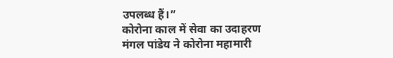उपलब्ध हैं।”
कोरोना काल में सेवा का उदाहरण
मंगल पांडेय ने कोरोना महामारी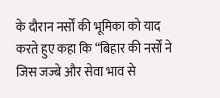के दौरान नर्सों की भूमिका को याद करते हुए कहा कि “बिहार की नर्सों ने जिस जज्बे और सेवा भाव से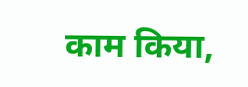काम किया,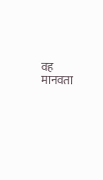वह मानवता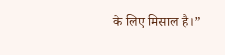के लिए मिसाल है।”